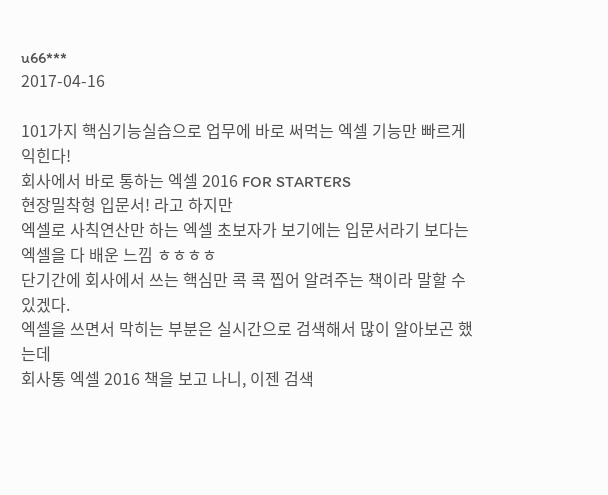u66***
2017-04-16

101가지 핵심기능실습으로 업무에 바로 써먹는 엑셀 기능만 빠르게 익힌다!
회사에서 바로 통하는 엑셀 2016 FOR STARTERS
현장밀착형 입문서! 라고 하지만
엑셀로 사칙연산만 하는 엑셀 초보자가 보기에는 입문서라기 보다는 엑셀을 다 배운 느낌 ㅎㅎㅎㅎ
단기간에 회사에서 쓰는 핵심만 콕 콕 찝어 알려주는 책이라 말할 수 있겠다.
엑셀을 쓰면서 막히는 부분은 실시간으로 검색해서 많이 알아보곤 했는데
회사통 엑셀 2016 책을 보고 나니, 이젠 검색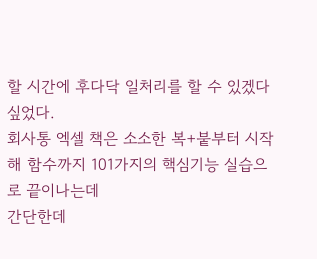할 시간에 후다닥 일처리를 할 수 있겠다 싶었다.
회사통 엑셀 책은 소소한 복+붙부터 시작해 함수까지 101가지의 핵심기능 실습으로 끝이나는데
간단한데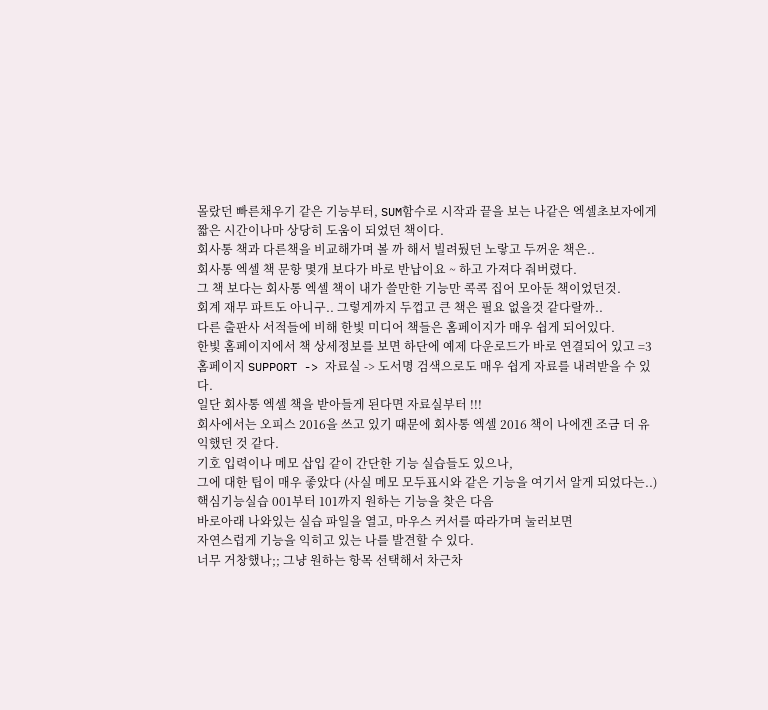몰랐던 빠른채우기 같은 기능부터, SUM함수로 시작과 끝을 보는 나같은 엑셀초보자에게
짧은 시간이나마 상당히 도움이 되었던 책이다.
회사통 책과 다른책을 비교해가며 볼 까 해서 빌려뒀던 노랗고 두꺼운 책은..
회사통 엑셀 책 문항 몇개 보다가 바로 반납이요 ~ 하고 가져다 줘버렸다.
그 책 보다는 회사통 엑셀 책이 내가 쓸만한 기능만 콕콕 집어 모아둔 책이었던것.
회계 재무 파트도 아니구.. 그렇게까지 두껍고 큰 책은 필요 없을것 같다랄까..
다른 출판사 서적들에 비해 한빛 미디어 책들은 홈페이지가 매우 쉽게 되어있다.
한빛 홈페이지에서 책 상세정보를 보면 하단에 예제 다운로드가 바로 연결되어 있고 =3
홈페이지 SUPPORT -> 자료실 -> 도서명 검색으로도 매우 쉽게 자료를 내려받을 수 있다.
일단 회사통 엑셀 책을 받아들게 된다면 자료실부터 !!!
회사에서는 오피스 2016을 쓰고 있기 때문에 회사통 엑셀 2016 책이 나에겐 조금 더 유익했던 것 같다.
기호 입력이나 메모 삽입 같이 간단한 기능 실습들도 있으나,
그에 대한 팁이 매우 좋았다 (사실 메모 모두표시와 같은 기능을 여기서 알게 되었다는..)
핵심기능실습 001부터 101까지 원하는 기능을 찾은 다음
바로아래 나와있는 실습 파일을 열고, 마우스 커서를 따라가며 눌러보면
자연스럽게 기능을 익히고 있는 나를 발견할 수 있다.
너무 거창했나;; 그냥 원하는 항목 선택해서 차근차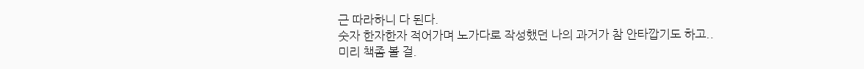근 따라하니 다 된다.
숫자 한자한자 적어가며 노가다로 작성했던 나의 과거가 참 안타깝기도 하고..
미리 책좀 볼 걸.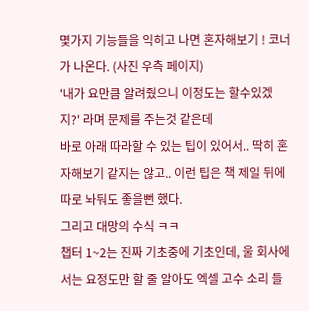몇가지 기능들을 익히고 나면 혼자해보기 ! 코너가 나온다. (사진 우측 페이지)
'내가 요만큼 알려줬으니 이정도는 할수있겠지?' 라며 문제를 주는것 같은데
바로 아래 따라할 수 있는 팁이 있어서.. 딱히 혼자해보기 같지는 않고.. 이런 팁은 책 제일 뒤에 따로 놔둬도 좋을뻔 했다.
그리고 대망의 수식 ㅋㅋ
챕터 1~2는 진짜 기초중에 기초인데, 울 회사에서는 요정도만 할 줄 알아도 엑셀 고수 소리 들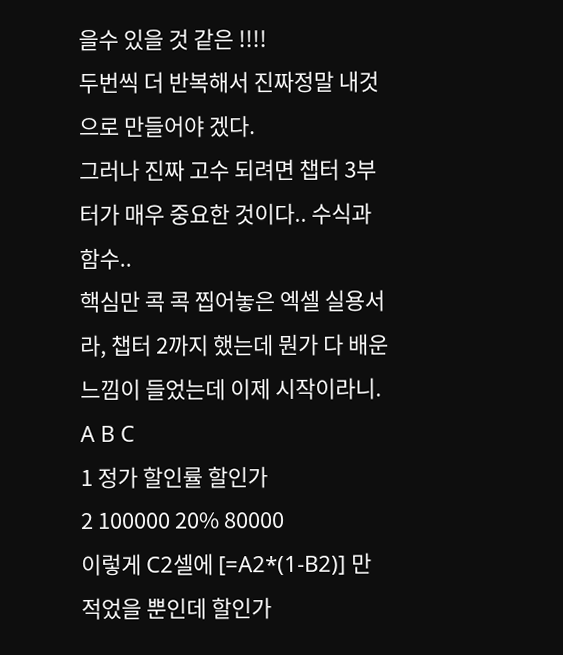을수 있을 것 같은 !!!!
두번씩 더 반복해서 진짜정말 내것으로 만들어야 겠다.
그러나 진짜 고수 되려면 챕터 3부터가 매우 중요한 것이다.. 수식과 함수..
핵심만 콕 콕 찝어놓은 엑셀 실용서라, 챕터 2까지 했는데 뭔가 다 배운 느낌이 들었는데 이제 시작이라니.
A B C
1 정가 할인률 할인가
2 100000 20% 80000
이렇게 C2셀에 [=A2*(1-B2)] 만 적었을 뿐인데 할인가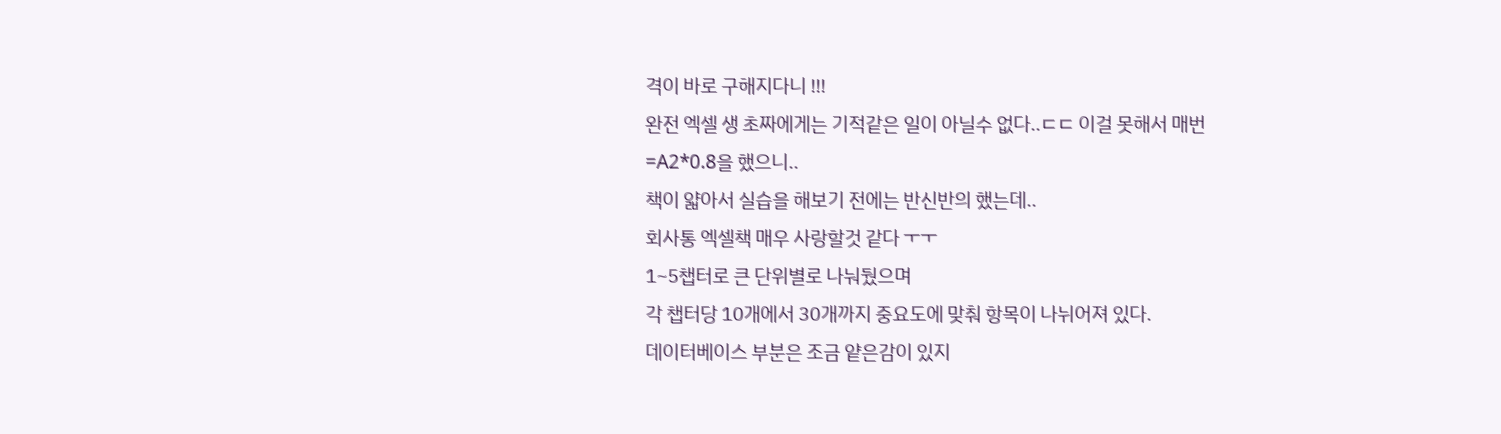격이 바로 구해지다니 !!!
완전 엑셀 생 초짜에게는 기적같은 일이 아닐수 없다..ㄷㄷ 이걸 못해서 매번 =A2*0.8을 했으니..
책이 얇아서 실습을 해보기 전에는 반신반의 했는데..
회사통 엑셀책 매우 사랑할것 같다 ㅜㅜ
1~5챕터로 큰 단위별로 나눠뒀으며
각 챕터당 10개에서 30개까지 중요도에 맞춰 항목이 나뉘어져 있다.
데이터베이스 부분은 조금 얕은감이 있지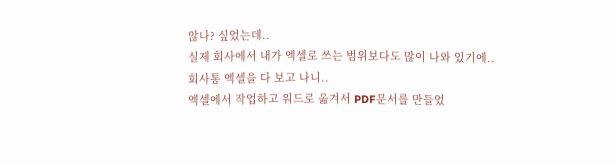않나? 싶었는데..
실제 회사에서 내가 엑셀로 쓰는 범위보다도 많이 나와 있기에..
회사통 엑셀을 다 보고 나니..
엑셀에서 작업하고 워드로 옮겨서 PDF문서를 만들었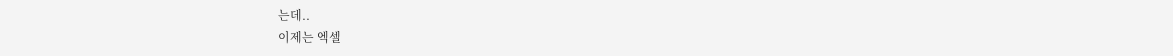는데..
이제는 엑셀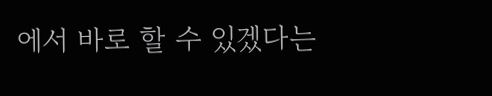에서 바로 할 수 있겠다는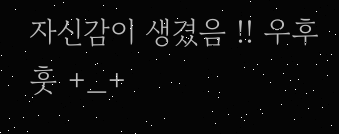자신감이 생겼음 !! 우후훗 +_+